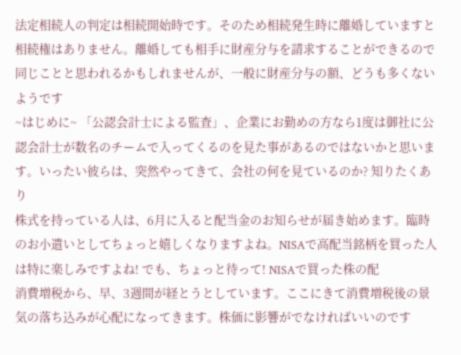法定相続人の判定は相続開始時です。そのため相続発生時に離婚していますと相続権はありません。離婚しても相手に財産分与を請求することができるので同じことと思われるかもしれませんが、一般に財産分与の額、どうも多くないようです
~はじめに~ 「公認会計士による監査」、企業にお勤めの方なら1度は御社に公認会計士が数名のチームで入ってくるのを見た事があるのではないかと思います。いったい彼らは、突然やってきて、会社の何を見ているのか? 知りたくあり
株式を持っている人は、6月に入ると配当金のお知らせが届き始めます。臨時のお小遣いとしてちょっと嬉しくなりますよね。NISAで高配当銘柄を買った人は特に楽しみですよね! でも、ちょっと待って! NISAで買った株の配
消費増税から、早、3週間が経とうとしています。ここにきて消費増税後の景気の落ち込みが心配になってきます。株価に影響がでなければいいのです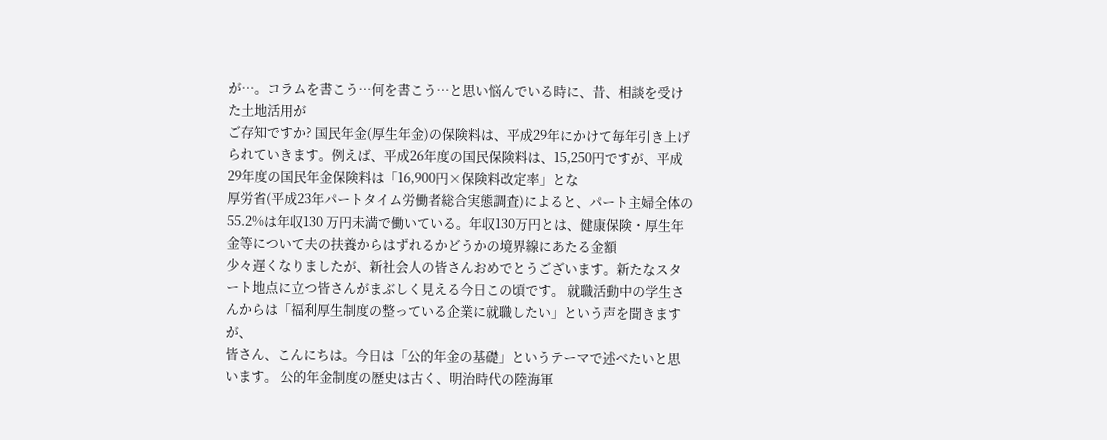が…。コラムを書こう…何を書こう…と思い悩んでいる時に、昔、相談を受けた土地活用が
ご存知ですか? 国民年金(厚生年金)の保険料は、平成29年にかけて毎年引き上げられていきます。例えば、平成26年度の国民保険料は、15,250円ですが、平成29年度の国民年金保険料は「16,900円×保険料改定率」とな
厚労省(平成23年パートタイム労働者総合実態調査)によると、パート主婦全体の55.2%は年収130 万円未満で働いている。年収130万円とは、健康保険・厚生年金等について夫の扶養からはずれるかどうかの境界線にあたる金額
少々遅くなりましたが、新社会人の皆さんおめでとうございます。新たなスタート地点に立つ皆さんがまぶしく見える今日この頃です。 就職活動中の学生さんからは「福利厚生制度の整っている企業に就職したい」という声を聞きますが、
皆さん、こんにちは。今日は「公的年金の基礎」というテーマで述べたいと思います。 公的年金制度の歴史は古く、明治時代の陸海軍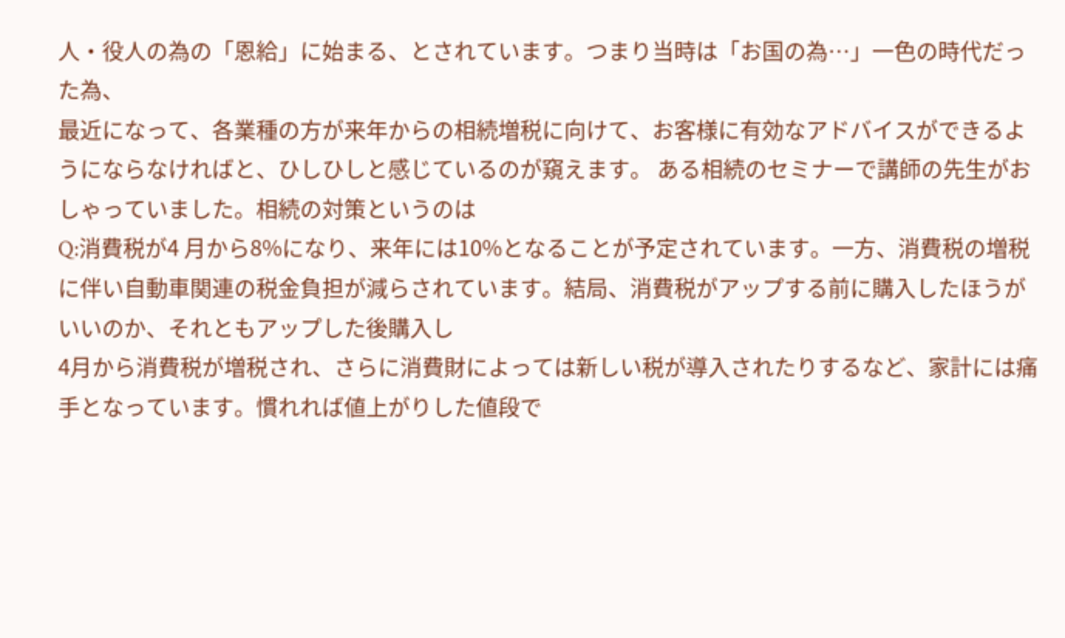人・役人の為の「恩給」に始まる、とされています。つまり当時は「お国の為…」一色の時代だった為、
最近になって、各業種の方が来年からの相続増税に向けて、お客様に有効なアドバイスができるようにならなければと、ひしひしと感じているのが窺えます。 ある相続のセミナーで講師の先生がおしゃっていました。相続の対策というのは
Q:消費税が4 月から8%になり、来年には10%となることが予定されています。一方、消費税の増税に伴い自動車関連の税金負担が減らされています。結局、消費税がアップする前に購入したほうがいいのか、それともアップした後購入し
4月から消費税が増税され、さらに消費財によっては新しい税が導入されたりするなど、家計には痛手となっています。慣れれば値上がりした値段で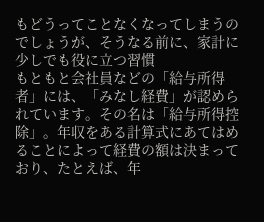もどうってことなくなってしまうのでしょうが、そうなる前に、家計に少しでも役に立つ習慣
もともと会社員などの「給与所得者」には、「みなし経費」が認められています。その名は「給与所得控除」。年収をある計算式にあてはめることによって経費の額は決まっており、たとえば、年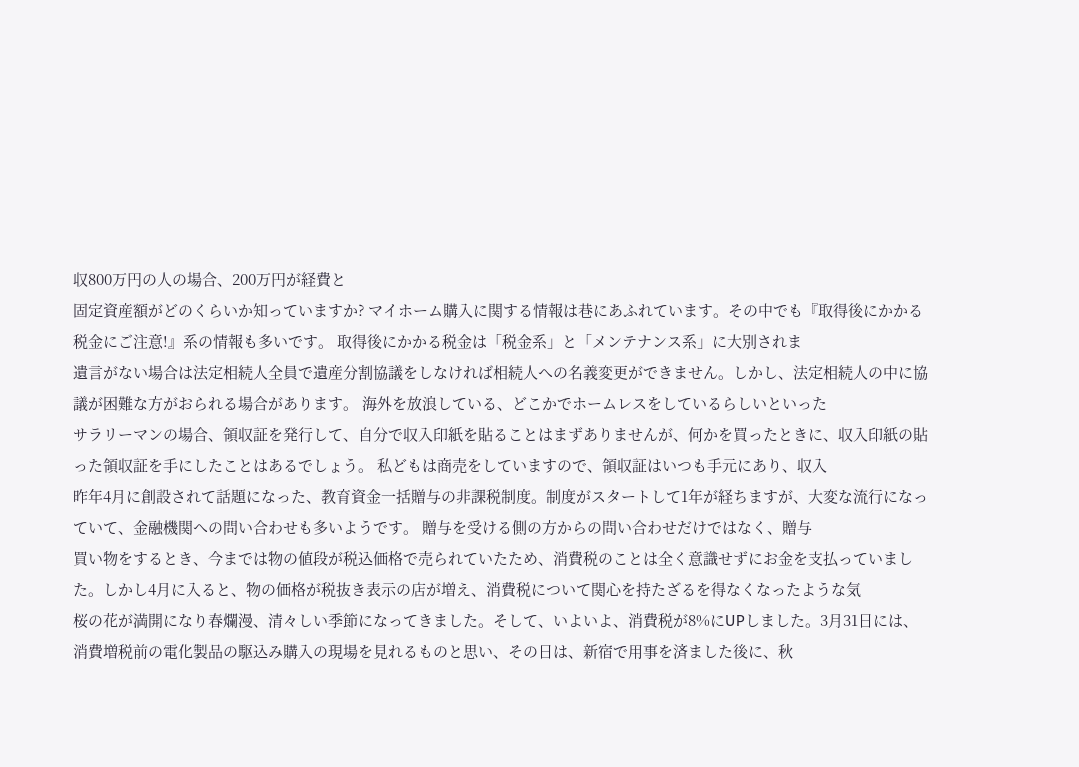収800万円の人の場合、200万円が経費と
固定資産額がどのくらいか知っていますか? マイホーム購入に関する情報は巷にあふれています。その中でも『取得後にかかる税金にご注意!』系の情報も多いです。 取得後にかかる税金は「税金系」と「メンテナンス系」に大別されま
遺言がない場合は法定相続人全員で遺産分割協議をしなければ相続人への名義変更ができません。しかし、法定相続人の中に協議が困難な方がおられる場合があります。 海外を放浪している、どこかでホームレスをしているらしいといった
サラリーマンの場合、領収証を発行して、自分で収入印紙を貼ることはまずありませんが、何かを買ったときに、収入印紙の貼った領収証を手にしたことはあるでしょう。 私どもは商売をしていますので、領収証はいつも手元にあり、収入
昨年4月に創設されて話題になった、教育資金一括贈与の非課税制度。制度がスタートして1年が経ちますが、大変な流行になっていて、金融機関への問い合わせも多いようです。 贈与を受ける側の方からの問い合わせだけではなく、贈与
買い物をするとき、今までは物の値段が税込価格で売られていたため、消費税のことは全く意識せずにお金を支払っていました。しかし4月に入ると、物の価格が税抜き表示の店が増え、消費税について関心を持たざるを得なくなったような気
桜の花が満開になり春爛漫、清々しい季節になってきました。そして、いよいよ、消費税が8%にUPしました。3月31日には、消費増税前の電化製品の駆込み購入の現場を見れるものと思い、その日は、新宿で用事を済ました後に、秋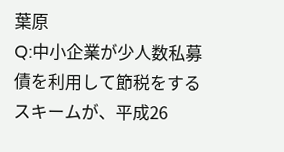葉原
Q:中小企業が少人数私募債を利用して節税をするスキームが、平成26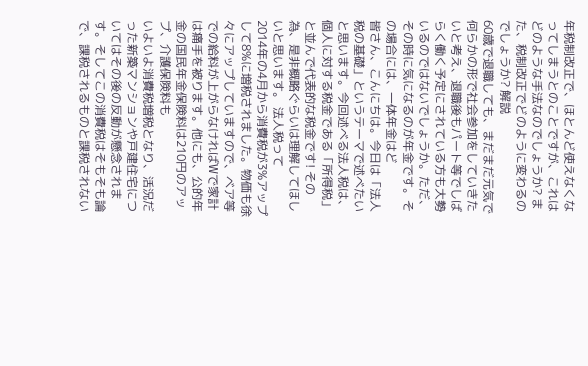年税制改正で、ほとんど使えなくなってしまうとのことですが、これはどのような手法なのでしょうか? また、税制改正でどのように変わるのでしょうか? 解説
60歳で退職しても、まだまだ元気で何らかの形で社会参加をしていきたいと考え、退職後もパート等でしばらく働く予定にされている方も大勢いるのではないでしょうか。ただ、その時に気になるのが年金です。その場合には、一体年金はど
皆さん、こんにちは。今日は「法人税の基礎」というテーマで述べたいと思います。今回述べる法人税は、個人に対する税金である「所得税」と並んで代表的な税金です! その為、是非概略ぐらいは理解してほしいと思います。 法人税って
2014年の4月から消費税が3%アップして8%に増税されました。物価も徐々にアップしていますので、ベア等での給料が上がらなければWで家計は痛手を被ります。他にも、公的年金の国民年金保険料は210円のアップ、介護保険料も
いよいよ消費税増税となり、活況だった新築マンションや戸建住宅についてはその後の反動が懸念されます。そしてこの消費税はそもそも論で、課税されるものと課税されない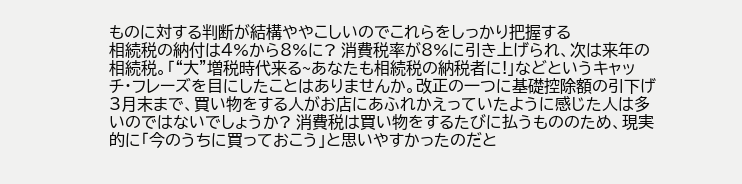ものに対する判断が結構ややこしいのでこれらをしっかり把握する
相続税の納付は4%から8%に? 消費税率が8%に引き上げられ、次は来年の相続税。「“大”増税時代来る~あなたも相続税の納税者に!」などというキャッチ・フレーズを目にしたことはありませんか。改正の一つに基礎控除額の引下げ
3月末まで、買い物をする人がお店にあふれかえっていたように感じた人は多いのではないでしょうか? 消費税は買い物をするたびに払うもののため、現実的に「今のうちに買っておこう」と思いやすかったのだと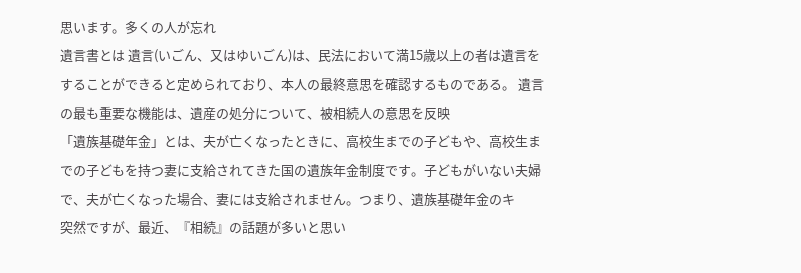思います。多くの人が忘れ
遺言書とは 遺言(いごん、又はゆいごん)は、民法において満15歳以上の者は遺言をすることができると定められており、本人の最終意思を確認するものである。 遺言の最も重要な機能は、遺産の処分について、被相続人の意思を反映
「遺族基礎年金」とは、夫が亡くなったときに、高校生までの子どもや、高校生までの子どもを持つ妻に支給されてきた国の遺族年金制度です。子どもがいない夫婦で、夫が亡くなった場合、妻には支給されません。つまり、遺族基礎年金のキ
突然ですが、最近、『相続』の話題が多いと思い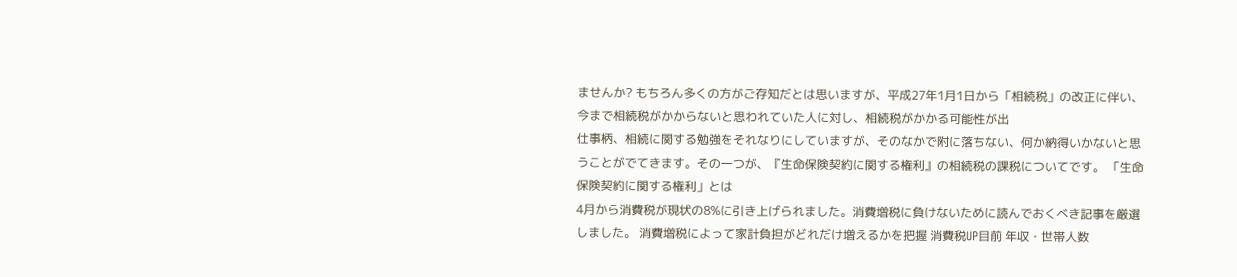ませんか? もちろん多くの方がご存知だとは思いますが、平成27年1月1日から「相続税」の改正に伴い、今まで相続税がかからないと思われていた人に対し、相続税がかかる可能性が出
仕事柄、相続に関する勉強をそれなりにしていますが、そのなかで附に落ちない、何か納得いかないと思うことがでてきます。その一つが、『生命保険契約に関する権利』の相続税の課税についてです。 「生命保険契約に関する権利」とは
4月から消費税が現状の8%に引き上げられました。消費増税に負けないために読んでおくべき記事を厳選しました。 消費増税によって家計負担がどれだけ増えるかを把握 消費税UP目前 年収・世帯人数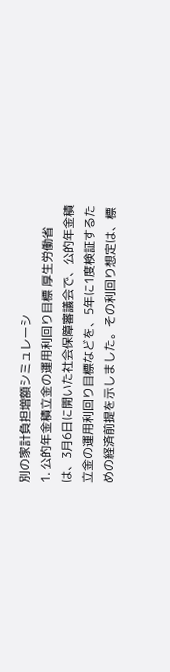別の家計負担増額シミュレーシ
1. 公的年金積立金の運用利回り目標 厚生労働省は、3月6日に開いた社会保障審議会で、公的年金積立金の運用利回り目標などを、5年に1度検証するための経済前提を示しました。その利回り想定は、標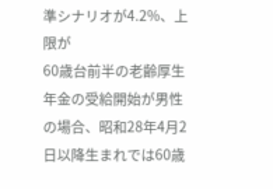準シナリオが4.2%、上限が
60歳台前半の老齢厚生年金の受給開始が男性の場合、昭和28年4月2日以降生まれでは60歳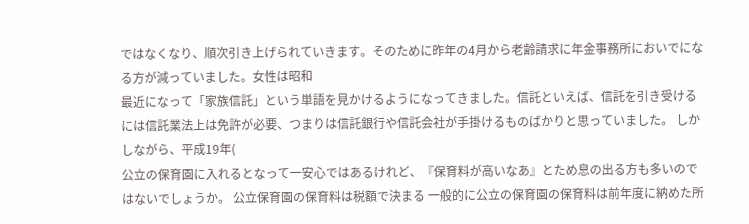ではなくなり、順次引き上げられていきます。そのために昨年の4月から老齢請求に年金事務所においでになる方が減っていました。女性は昭和
最近になって「家族信託」という単語を見かけるようになってきました。信託といえば、信託を引き受けるには信託業法上は免許が必要、つまりは信託銀行や信託会社が手掛けるものばかりと思っていました。 しかしながら、平成19年(
公立の保育園に入れるとなって一安心ではあるけれど、『保育料が高いなあ』とため息の出る方も多いのではないでしょうか。 公立保育園の保育料は税額で決まる 一般的に公立の保育園の保育料は前年度に納めた所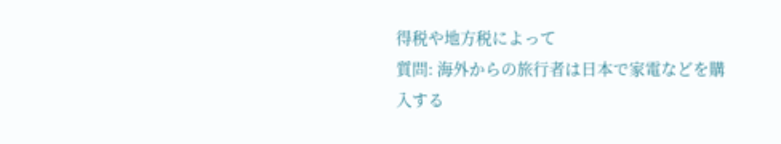得税や地方税によって
質問: 海外からの旅行者は日本で家電などを購入する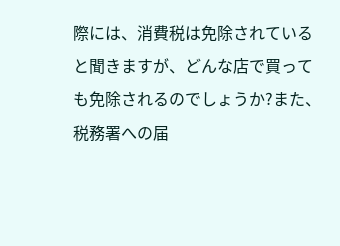際には、消費税は免除されていると聞きますが、どんな店で買っても免除されるのでしょうか?また、税務署への届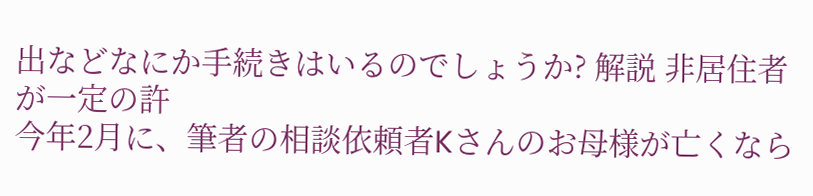出などなにか手続きはいるのでしょうか? 解説 非居住者が一定の許
今年2月に、筆者の相談依頼者Kさんのお母様が亡くなら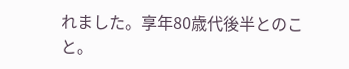れました。享年80歳代後半とのこと。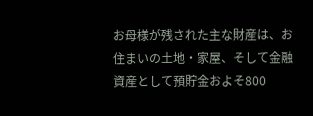お母様が残された主な財産は、お住まいの土地・家屋、そして金融資産として預貯金およそ800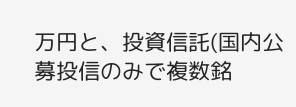万円と、投資信託(国内公募投信のみで複数銘